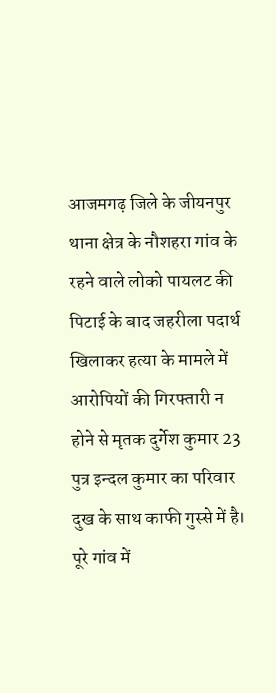आजमगढ़ जिले के जीयनपुर थाना क्षेत्र के नौशहरा गांव के रहने वाले लोको पायलट की पिटाई के बाद जहरीला पदार्थ खिलाकर हत्या के मामले में आरोपियों की गिरफ्तारी न होने से मृतक दुर्गेश कुमार 23 पुत्र इन्दल कुमार का परिवार दुख के साथ काफी गुस्से में है। पूरे गांव में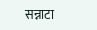सन्नाटा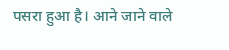पसरा हुआ है। आने जाने वाले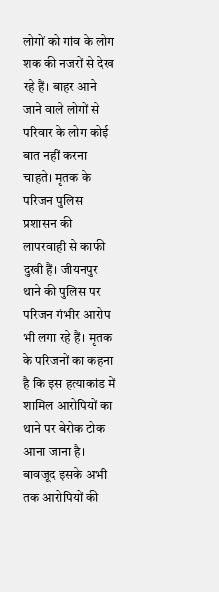लोगों को गांव के लोग शक की नजरों से देख रहे हैं। बाहर आने जाने वाले लोगों से परिवार के लोग कोई बात नहीं करना चाहते। मृतक के परिजन पुलिस प्रशासन की लापरवाही से काफी दुखी हैं। जीयनपुर थाने की पुलिस पर परिजन गंभीर आरोप भी लगा रहे हैं। मृतक के परिजनों का कहना है कि इस हत्याकांड में शामिल आरोपियों का थाने पर बेरोक टोक आना जाना है। बावजूद इसके अभी तक आरोपियों की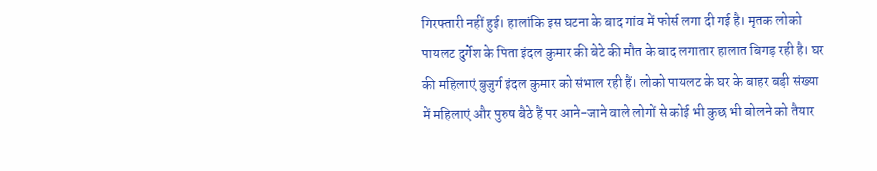गिरफ्तारी नहीं हुई। हालांकि इस घटना के बाद गांव में फोर्स लगा दी गई है। मृतक लोको पायलट दुर्गेश के पिता इंदल कुमार की बेटे की मौत के बाद लगातार हालात बिगड़ रही है। घर की महिलाएं बुजुर्ग इंदल कुमार को संभाल रही हैं। लोको पायलट के घर के बाहर बड़ी संख्या में महिलाएं और पुरुष बैठे हैं पर आने-जाने वाले लोगों से कोई भी कुछ भी बोलने को तैयार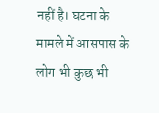नहीं है। घटना के मामले में आसपास के लोग भी कुछ भी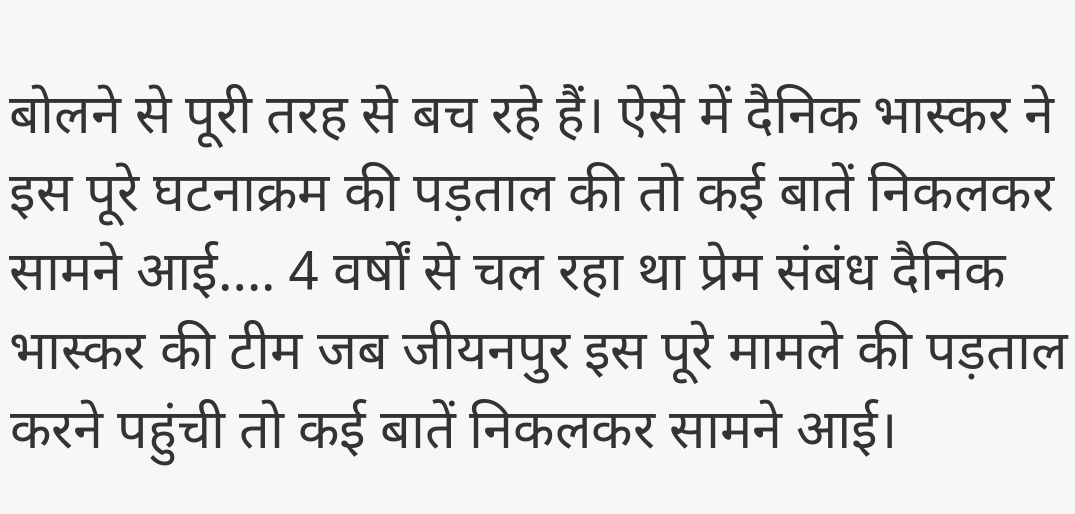बोलने से पूरी तरह से बच रहे हैं। ऐसे में दैनिक भास्कर ने इस पूरे घटनाक्रम की पड़ताल की तो कई बातें निकलकर सामने आई…. 4 वर्षों से चल रहा था प्रेम संबंध दैनिक भास्कर की टीम जब जीयनपुर इस पूरे मामले की पड़ताल करने पहुंची तो कई बातें निकलकर सामने आई।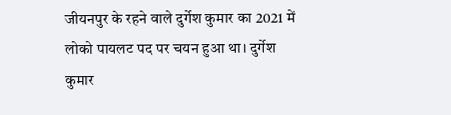जीयनपुर के रहने वाले दुर्गेश कुमार का 2021 में लोको पायलट पद पर चयन हुआ था। दुर्गेश कुमार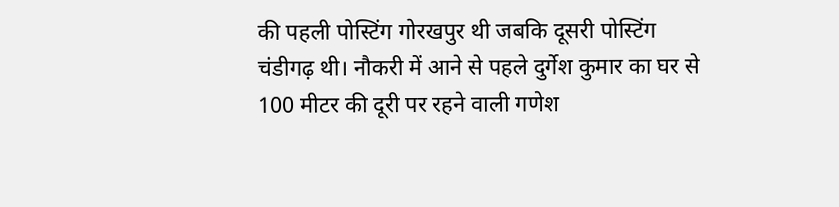की पहली पोस्टिंग गोरखपुर थी जबकि दूसरी पोस्टिंग चंडीगढ़ थी। नौकरी में आने से पहले दुर्गेश कुमार का घर से 100 मीटर की दूरी पर रहने वाली गणेश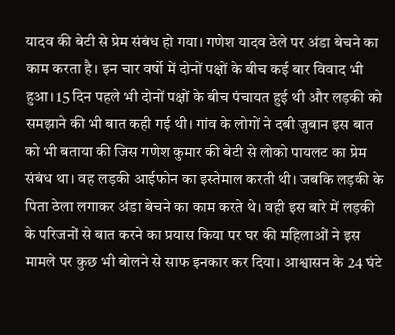यादव की बेटी से प्रेम संबंध हो गया। गणेश यादव ठेले पर अंडा बेचने का काम करता है। इन चार वर्षो में दोनों पक्षों के बीच कई बार विवाद भी हुआ। 15 दिन पहले भी दोनों पक्षों के बीच पंचायत हुई थी और लड़की को समझाने की भी बात कही गई थी। गांव के लोगों ने दबी जुबान इस बात को भी बताया की जिस गणेश कुमार की बेटी से लोको पायलट का प्रेम संबंध था। वह लड़की आईफोन का इस्तेमाल करती थी। जबकि लड़की के पिता ठेला लगाकर अंडा बेचने का काम करते थे। वही इस बारे में लड़की के परिजनों से बात करने का प्रयास किया पर घर की महिलाओं ने इस मामले पर कुछ भी बोलने से साफ इनकार कर दिया। आश्वासन के 24 घंटे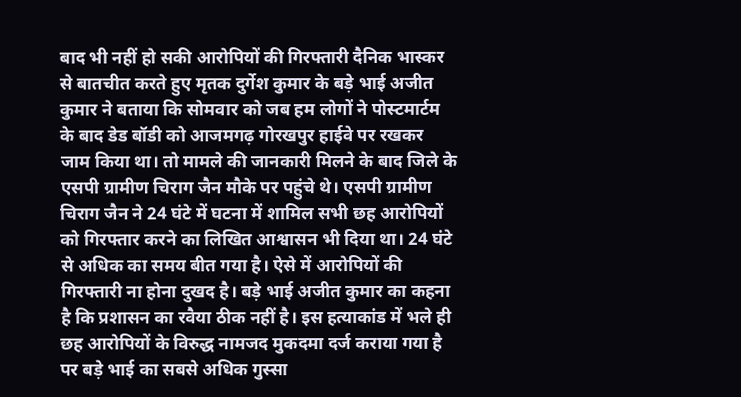बाद भी नहीं हो सकी आरोपियों की गिरफ्तारी दैनिक भास्कर से बातचीत करते हुए मृतक दुर्गेश कुमार के बड़े भाई अजीत कुमार ने बताया कि सोमवार को जब हम लोगों ने पोस्टमार्टम के बाद डेड बॉडी को आजमगढ़ गोरखपुर हाईवे पर रखकर जाम किया था। तो मामले की जानकारी मिलने के बाद जिले के एसपी ग्रामीण चिराग जैन मौके पर पहुंचे थे। एसपी ग्रामीण चिराग जैन ने 24 घंटे में घटना में शामिल सभी छह आरोपियों को गिरफ्तार करने का लिखित आश्वासन भी दिया था। 24 घंटे से अधिक का समय बीत गया है। ऐसे में आरोपियों की गिरफ्तारी ना होना दुखद है। बड़े भाई अजीत कुमार का कहना है कि प्रशासन का रवैया ठीक नहीं है। इस हत्याकांड में भले ही छह आरोपियों के विरुद्ध नामजद मुकदमा दर्ज कराया गया है पर बड़े भाई का सबसे अधिक गुस्सा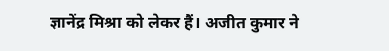ज्ञानेंद्र मिश्रा को लेकर हैं। अजीत कुमार ने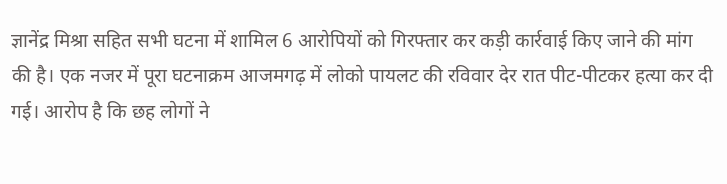ज्ञानेंद्र मिश्रा सहित सभी घटना में शामिल 6 आरोपियों को गिरफ्तार कर कड़ी कार्रवाई किए जाने की मांग की है। एक नजर में पूरा घटनाक्रम आजमगढ़ में लोको पायलट की रविवार देर रात पीट-पीटकर हत्या कर दी गई। आरोप है कि छह लोगों ने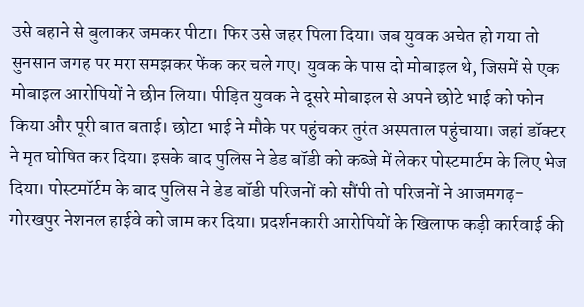उसे बहाने से बुलाकर जमकर पीटा। फिर उसे जहर पिला दिया। जब युवक अचेत हो गया तो सुनसान जगह पर मरा समझकर फेंक कर चले गए। युवक के पास दो मोबाइल थे, जिसमें से एक मोबाइल आरोपियों ने छीन लिया। पीड़ित युवक ने दूसरे मोबाइल से अपने छोटे भाई को फोन किया और पूरी बात बताई। छोटा भाई ने मौके पर पहुंचकर तुरंत अस्पताल पहुंचाया। जहां डॉक्टर ने मृत घोषित कर दिया। इसके बाद पुलिस ने डेड बॉडी को कब्जे में लेकर पोस्टमार्टम के लिए भेज दिया। पोस्टमॉर्टम के बाद पुलिस ने डेड बॉडी परिजनों को सौंपी तो परिजनों ने आजमगढ़-गोरखपुर नेशनल हाईवे को जाम कर दिया। प्रदर्शनकारी आरोपियों के खिलाफ कड़ी कार्रवाई की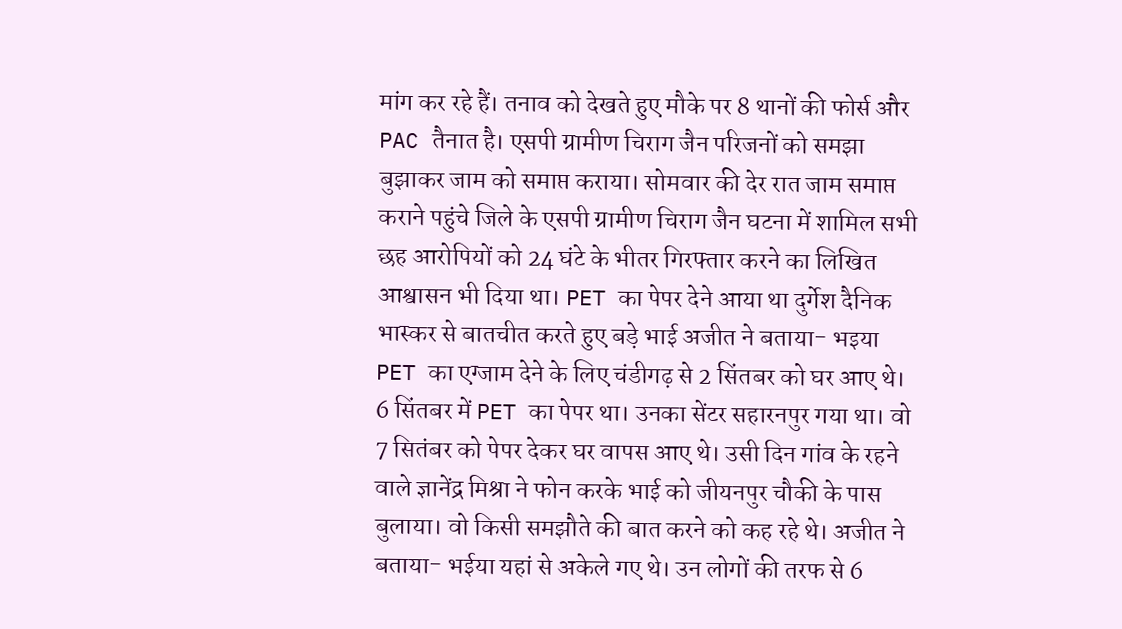मांग कर रहे हैं। तनाव को देखते हुए मौके पर 8 थानों की फोर्स और PAC तैनात है। एसपी ग्रामीण चिराग जैन परिजनों को समझा बुझाकर जाम को समाप्त कराया। सोमवार की देर रात जाम समाप्त कराने पहुंचे जिले के एसपी ग्रामीण चिराग जैन घटना में शामिल सभी छह आरोपियों को 24 घंटे के भीतर गिरफ्तार करने का लिखित आश्वासन भी दिया था। PET का पेपर देने आया था दुर्गेश दैनिक भास्कर से बातचीत करते हुए बड़े भाई अजीत ने बताया- भइया PET का एग्जाम देने के लिए चंडीगढ़ से 2 सिंतबर को घर आए थे। 6 सिंतबर में PET का पेपर था। उनका सेंटर सहारनपुर गया था। वो 7 सितंबर को पेपर देकर घर वापस आए थे। उसी दिन गांव के रहने वाले ज्ञानेंद्र मिश्रा ने फोन करके भाई को जीयनपुर चौकी के पास बुलाया। वो किसी समझौते की बात करने को कह रहे थे। अजीत ने बताया- भईया यहां से अकेले गए थे। उन लोगों की तरफ से 6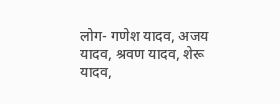लोग- गणेश यादव, अजय यादव, श्रवण यादव, शेरू यादव,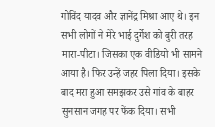गोविंद यादव और ज्ञानेंद्र मिश्रा आए थे। इन सभी लोगों ने मेरे भाई दुर्गेश को बुरी तरह मारा-पीटा। जिसका एक वीडियो भी सामने आया है। फिर उन्हें जहर पिला दिया। इसके बाद मरा हुआ समझकर उसे गांव के बाहर सुनसान जगह पर फेंक दिया। सभी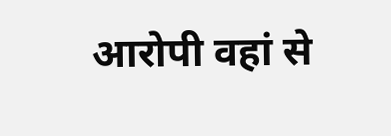आरोपी वहां से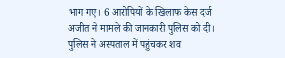भाग गए। 6 आरोपियों के खिलाफ केस दर्ज अजीत ने मामले की जानकारी पुलिस को दी। पुलिस ने अस्पताल में पहुंचकर शव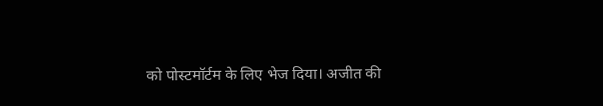को पोस्टमॉर्टम के लिए भेज दिया। अजीत की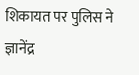शिकायत पर पुलिस ने ज्ञानेंद्र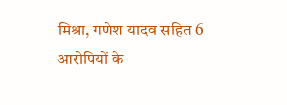मिश्रा, गणेश यादव सहित 6 आरोपियों के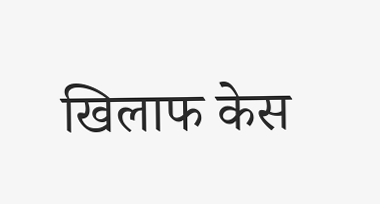खिलाफ केस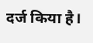दर्ज किया है।